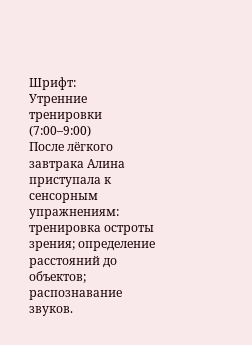Шрифт:
Утренние тренировки (7:00–9:00)
После лёгкого завтрака Алина приступала к сенсорным упражнениям: тренировка остроты зрения; определение расстояний до объектов; распознавание звуков.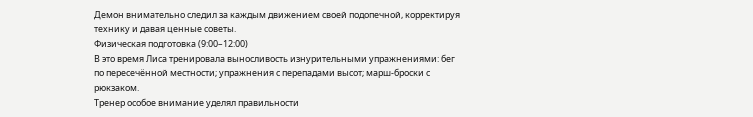Демон внимательно следил за каждым движением своей подопечной, корректируя технику и давая ценные советы.
Физическая подготовка (9:00–12:00)
В это время Лиса тренировала выносливость изнурительными упражнениями: бег по пересечённой местности; упражнения с перепадами высот; марш-броски с рюкзаком.
Тренер особое внимание уделял правильности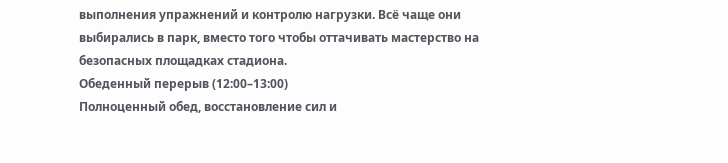выполнения упражнений и контролю нагрузки. Всё чаще они выбирались в парк, вместо того чтобы оттачивать мастерство на безопасных площадках стадиона.
Обеденный перерыв (12:00–13:00)
Полноценный обед, восстановление сил и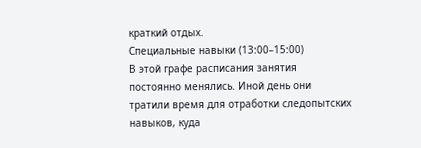краткий отдых.
Специальные навыки (13:00–15:00)
В этой графе расписания занятия постоянно менялись. Иной день они тратили время для отработки следопытских навыков, куда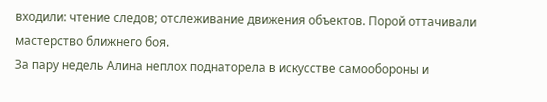входили: чтение следов; отслеживание движения объектов. Порой оттачивали мастерство ближнего боя.
За пару недель Алина неплох поднаторела в искусстве самообороны и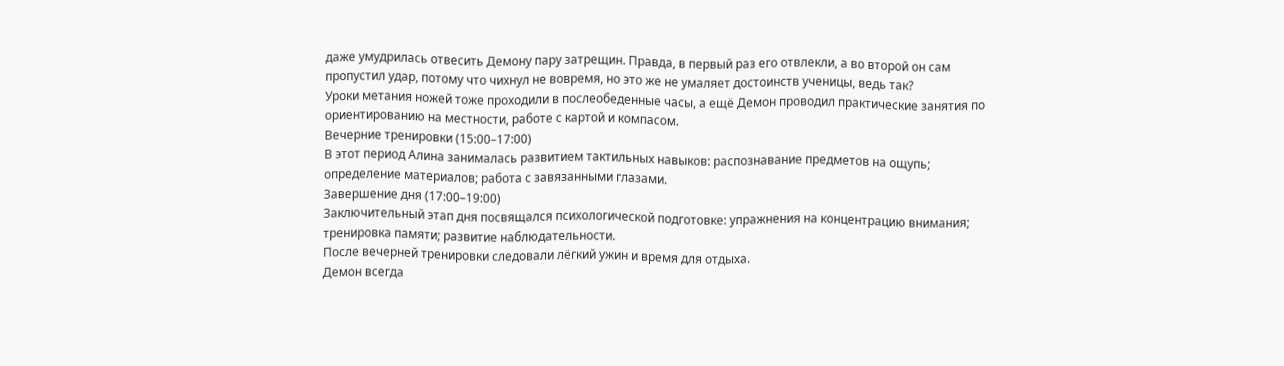даже умудрилась отвесить Демону пару затрещин. Правда, в первый раз его отвлекли, а во второй он сам пропустил удар, потому что чихнул не вовремя, но это же не умаляет достоинств ученицы, ведь так?
Уроки метания ножей тоже проходили в послеобеденные часы, а ещё Демон проводил практические занятия по ориентированию на местности, работе с картой и компасом.
Вечерние тренировки (15:00–17:00)
В этот период Алина занималась развитием тактильных навыков: распознавание предметов на ощупь; определение материалов; работа с завязанными глазами.
Завершение дня (17:00–19:00)
Заключительный этап дня посвящался психологической подготовке: упражнения на концентрацию внимания; тренировка памяти; развитие наблюдательности.
После вечерней тренировки следовали лёгкий ужин и время для отдыха.
Демон всегда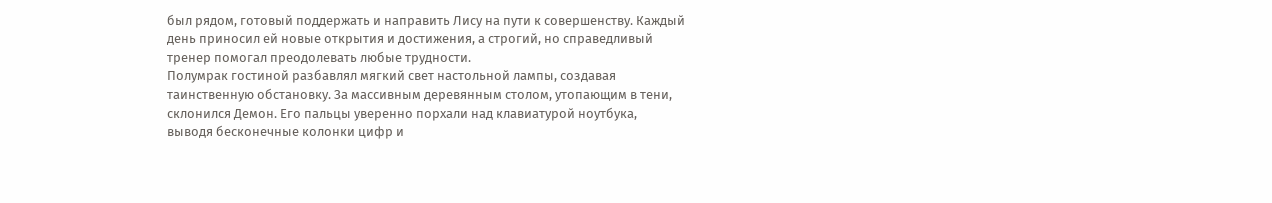был рядом, готовый поддержать и направить Лису на пути к совершенству. Каждый день приносил ей новые открытия и достижения, а строгий, но справедливый тренер помогал преодолевать любые трудности.
Полумрак гостиной разбавлял мягкий свет настольной лампы, создавая таинственную обстановку. За массивным деревянным столом, утопающим в тени, склонился Демон. Его пальцы уверенно порхали над клавиатурой ноутбука, выводя бесконечные колонки цифр и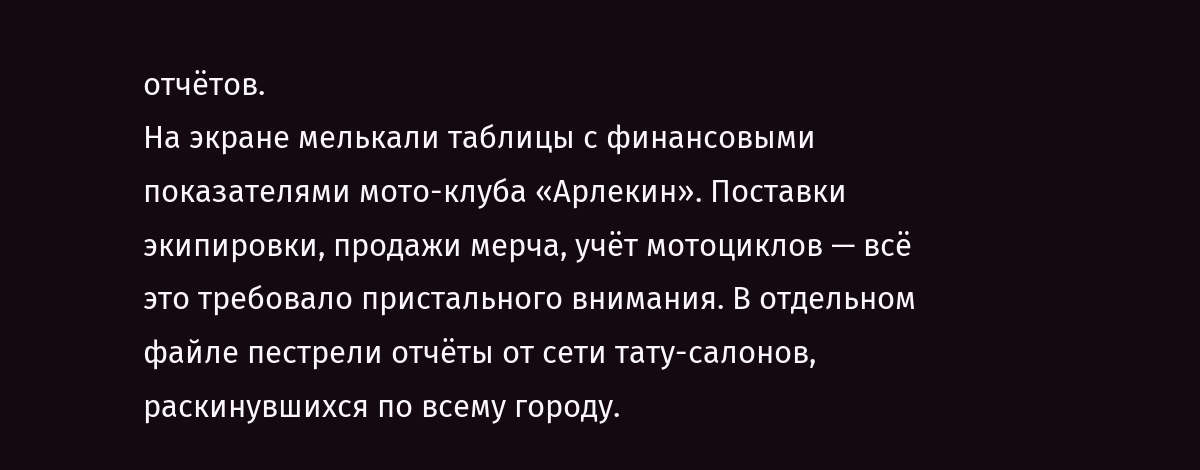отчётов.
На экране мелькали таблицы с финансовыми показателями мото-клуба «Арлекин». Поставки экипировки, продажи мерча, учёт мотоциклов — всё это требовало пристального внимания. В отдельном файле пестрели отчёты от сети тату-салонов, раскинувшихся по всему городу.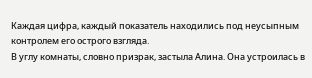Каждая цифра, каждый показатель находились под неусыпным контролем его острого взгляда.
В углу комнаты, словно призрак, застыла Алина. Она устроилась в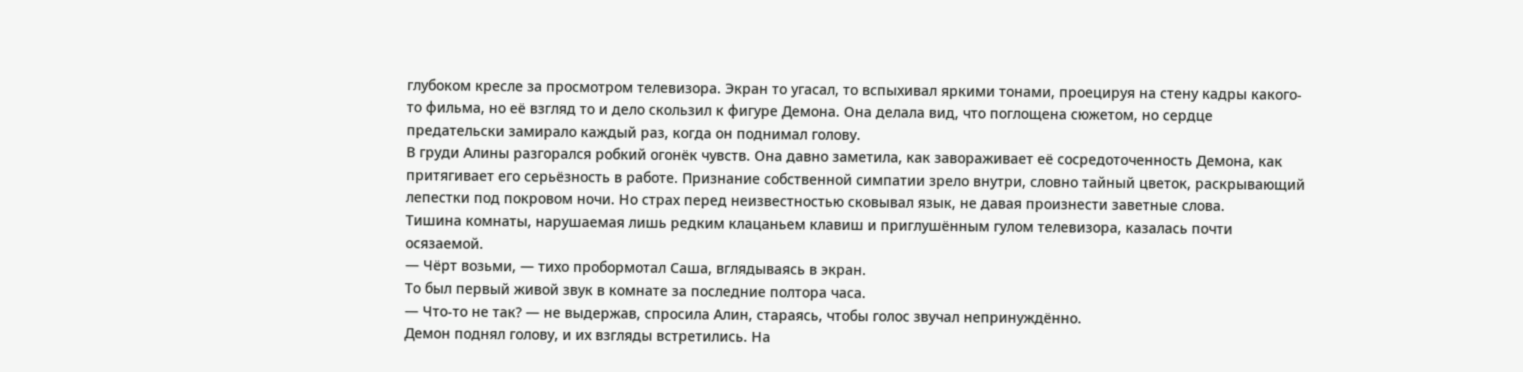глубоком кресле за просмотром телевизора. Экран то угасал, то вспыхивал яркими тонами, проецируя на стену кадры какого-то фильма, но её взгляд то и дело скользил к фигуре Демона. Она делала вид, что поглощена сюжетом, но сердце предательски замирало каждый раз, когда он поднимал голову.
В груди Алины разгорался робкий огонёк чувств. Она давно заметила, как завораживает её сосредоточенность Демона, как притягивает его серьёзность в работе. Признание собственной симпатии зрело внутри, словно тайный цветок, раскрывающий лепестки под покровом ночи. Но страх перед неизвестностью сковывал язык, не давая произнести заветные слова.
Тишина комнаты, нарушаемая лишь редким клацаньем клавиш и приглушённым гулом телевизора, казалась почти осязаемой.
— Чёрт возьми, — тихо пробормотал Саша, вглядываясь в экран.
То был первый живой звук в комнате за последние полтора часа.
— Что-то не так? — не выдержав, спросила Алин, стараясь, чтобы голос звучал непринуждённо.
Демон поднял голову, и их взгляды встретились. На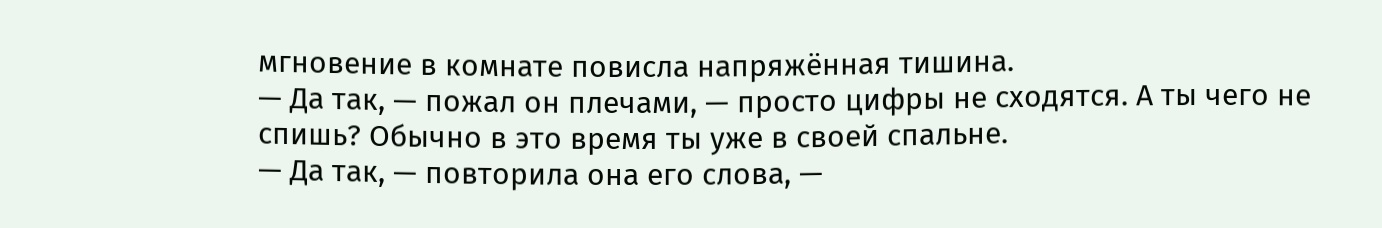мгновение в комнате повисла напряжённая тишина.
— Да так, — пожал он плечами, — просто цифры не сходятся. А ты чего не спишь? Обычно в это время ты уже в своей спальне.
— Да так, — повторила она его слова, —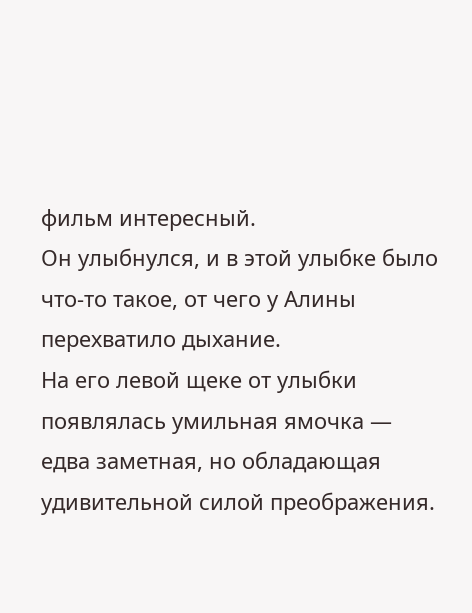фильм интересный.
Он улыбнулся, и в этой улыбке было что-то такое, от чего у Алины перехватило дыхание.
На его левой щеке от улыбки появлялась умильная ямочка — едва заметная, но обладающая удивительной силой преображения.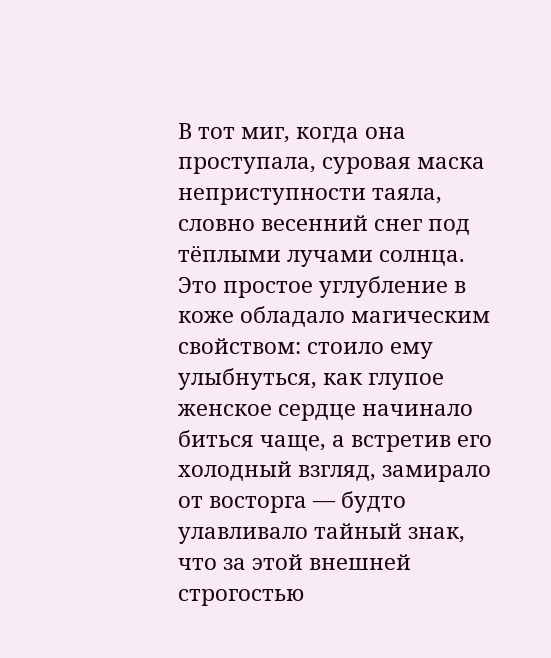В тот миг, когда она проступала, суровая маска неприступности таяла, словно весенний снег под тёплыми лучами солнца.
Это простое углубление в коже обладало магическим свойством: стоило ему улыбнуться, как глупое женское сердце начинало биться чаще, а встретив его холодный взгляд, замирало от восторга — будто улавливало тайный знак, что за этой внешней строгостью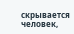скрывается человек,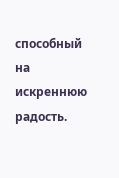способный на искреннюю радость.